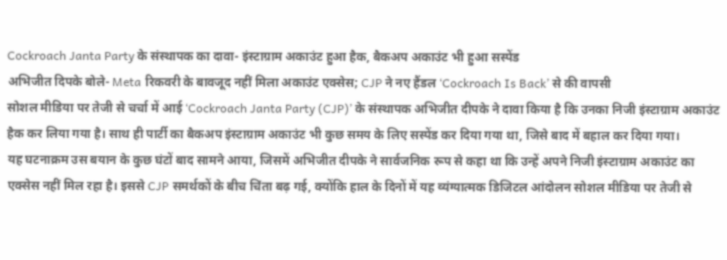Cockroach Janta Party के संस्थापक का दावा- इंस्टाग्राम अकाउंट हुआ हैक, बैकअप अकाउंट भी हुआ सस्पेंड
अभिजीत दिपके बोले- Meta रिकवरी के बावजूद नहीं मिला अकाउंट एक्सेस; CJP ने नए हैंडल ‘Cockroach Is Back’ से की वापसी
सोशल मीडिया पर तेजी से चर्चा में आई ‘Cockroach Janta Party (CJP)’ के संस्थापक अभिजीत दीपके ने दावा किया है कि उनका निजी इंस्टाग्राम अकाउंट हैक कर लिया गया है। साथ ही पार्टी का बैकअप इंस्टाग्राम अकाउंट भी कुछ समय के लिए सस्पेंड कर दिया गया था, जिसे बाद में बहाल कर दिया गया।
यह घटनाक्रम उस बयान के कुछ घंटों बाद सामने आया, जिसमें अभिजीत दीपके ने सार्वजनिक रूप से कहा था कि उन्हें अपने निजी इंस्टाग्राम अकाउंट का एक्सेस नहीं मिल रहा है। इससे CJP समर्थकों के बीच चिंता बढ़ गई, क्योंकि हाल के दिनों में यह व्यंग्यात्मक डिजिटल आंदोलन सोशल मीडिया पर तेजी से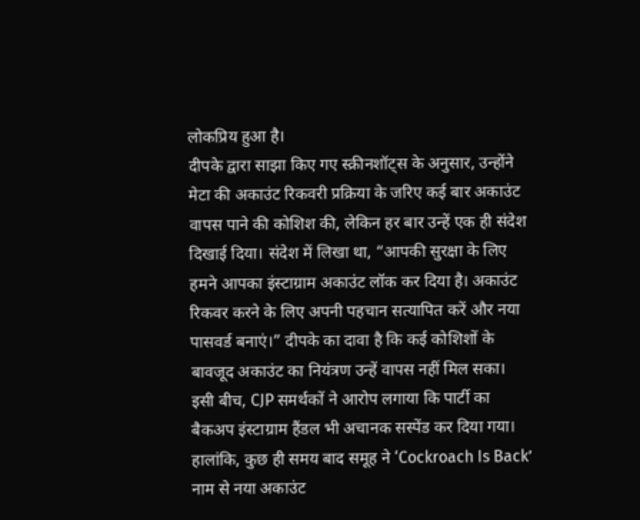लोकप्रिय हुआ है।
दीपके द्वारा साझा किए गए स्क्रीनशॉट्स के अनुसार, उन्होंने मेटा की अकाउंट रिकवरी प्रक्रिया के जरिए कई बार अकाउंट वापस पाने की कोशिश की, लेकिन हर बार उन्हें एक ही संदेश दिखाई दिया। संदेश में लिखा था, “आपकी सुरक्षा के लिए हमने आपका इंस्टाग्राम अकाउंट लॉक कर दिया है। अकाउंट रिकवर करने के लिए अपनी पहचान सत्यापित करें और नया पासवर्ड बनाएं।” दीपके का दावा है कि कई कोशिशों के बावजूद अकाउंट का नियंत्रण उन्हें वापस नहीं मिल सका।
इसी बीच, CJP समर्थकों ने आरोप लगाया कि पार्टी का बैकअप इंस्टाग्राम हैंडल भी अचानक सस्पेंड कर दिया गया। हालांकि, कुछ ही समय बाद समूह ने ‘Cockroach Is Back’ नाम से नया अकाउंट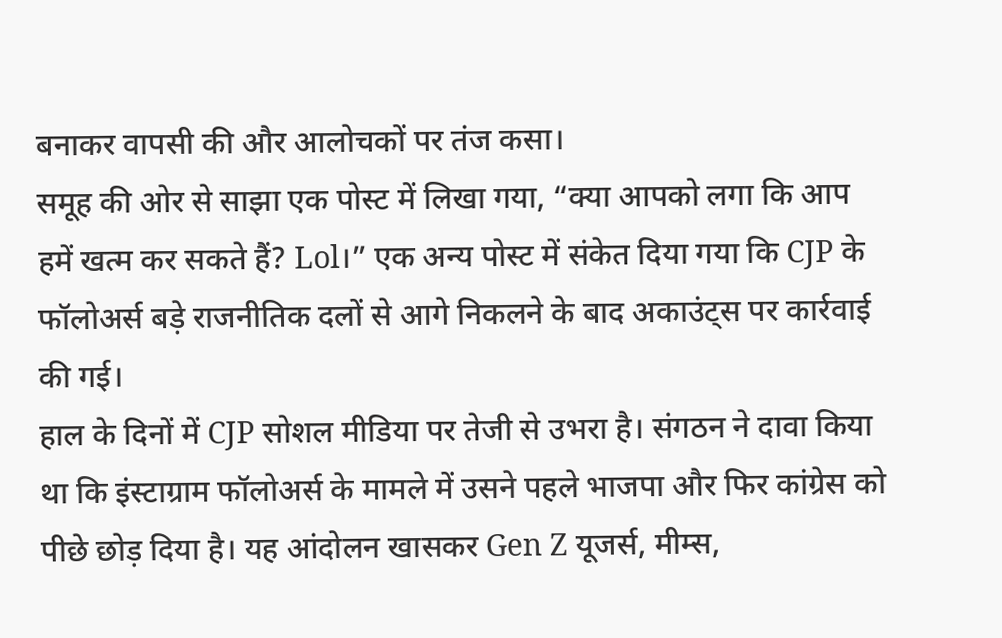बनाकर वापसी की और आलोचकों पर तंज कसा।
समूह की ओर से साझा एक पोस्ट में लिखा गया, “क्या आपको लगा कि आप हमें खत्म कर सकते हैं? Lol।” एक अन्य पोस्ट में संकेत दिया गया कि CJP के फॉलोअर्स बड़े राजनीतिक दलों से आगे निकलने के बाद अकाउंट्स पर कार्रवाई की गई।
हाल के दिनों में CJP सोशल मीडिया पर तेजी से उभरा है। संगठन ने दावा किया था कि इंस्टाग्राम फॉलोअर्स के मामले में उसने पहले भाजपा और फिर कांग्रेस को पीछे छोड़ दिया है। यह आंदोलन खासकर Gen Z यूजर्स, मीम्स,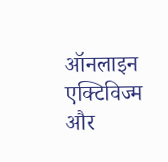ऑनलाइन एक्टिविज्म और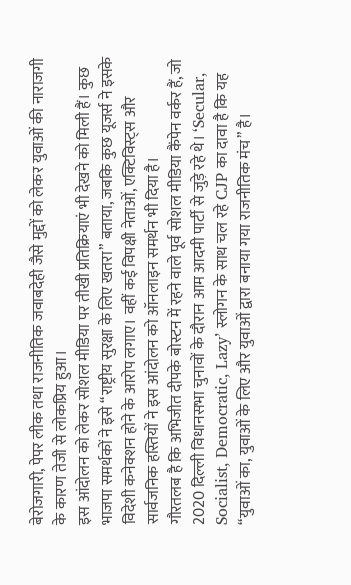बेरोजगारी, पेपर लीक तथा राजनीतिक जवाबदेही जैसे मुद्दों को लेकर युवाओं की नाराजगी के कारण तेजी से लोकप्रिय हुआ।
इस आंदोलन को लेकर सोशल मीडिया पर तीखी प्रतिक्रियाएं भी देखने को मिली हैं। कुछ भाजपा समर्थकों ने इसे “राष्ट्रीय सुरक्षा के लिए खतरा” बताया, जबकि कुछ यूजर्स ने इसके विदेशी कनेक्शन होने के आरोप लगाए। वहीं कई विपक्षी नेताओं, एक्टिविस्ट्स और सार्वजनिक हस्तियों ने इस आंदोलन को ऑनलाइन समर्थन भी दिया है।
गौरतलब है कि अभिजीत दीपके बोस्टन में रहने वाले पूर्व सोशल मीडिया कैंपेन वर्कर हैं, जो 2020 दिल्ली विधानसभा चुनावों के दौरान आम आदमी पार्टी से जुड़े रहे थे। ‘Secular, Socialist, Democratic, Lazy’ स्लोगन के साथ चल रहे CJP का दावा है कि यह “युवाओं का, युवाओं के लिए और युवाओं द्वारा बनाया गया राजनीतिक मंच” है।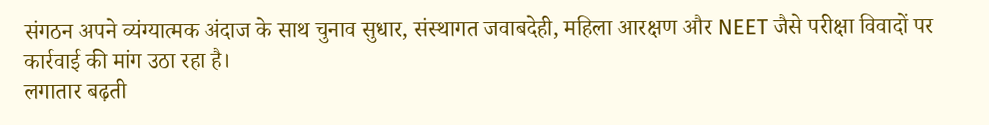संगठन अपने व्यंग्यात्मक अंदाज के साथ चुनाव सुधार, संस्थागत जवाबदेही, महिला आरक्षण और NEET जैसे परीक्षा विवादों पर कार्रवाई की मांग उठा रहा है।
लगातार बढ़ती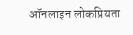ऑनलाइन लोकप्रियता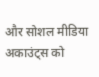और सोशल मीडिया अकाउंट्स को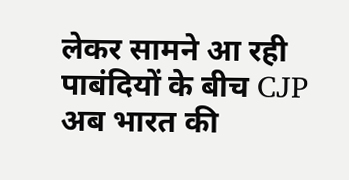लेकर सामने आ रही पाबंदियों के बीच CJP अब भारत की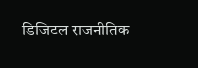डिजिटल राजनीतिक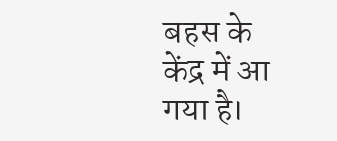बहस के केंद्र में आ गया है।